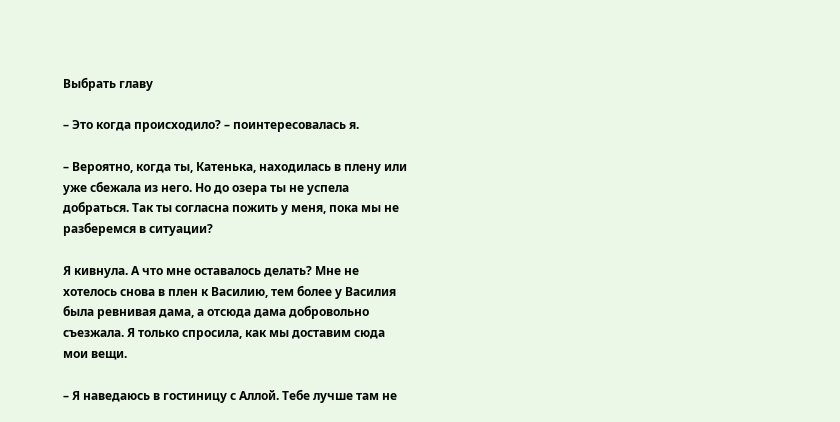Выбрать главу

– Это когда происходило? – поинтересовалась я.

– Вероятно, когда ты, Катенька, находилась в плену или уже сбежала из него. Но до озера ты не успела добраться. Так ты согласна пожить у меня, пока мы не разберемся в ситуации?

Я кивнула. А что мне оставалось делать? Мне не хотелось снова в плен к Василию, тем более у Василия была ревнивая дама, а отсюда дама добровольно съезжала. Я только спросила, как мы доставим сюда мои вещи.

– Я наведаюсь в гостиницу с Аллой. Тебе лучше там не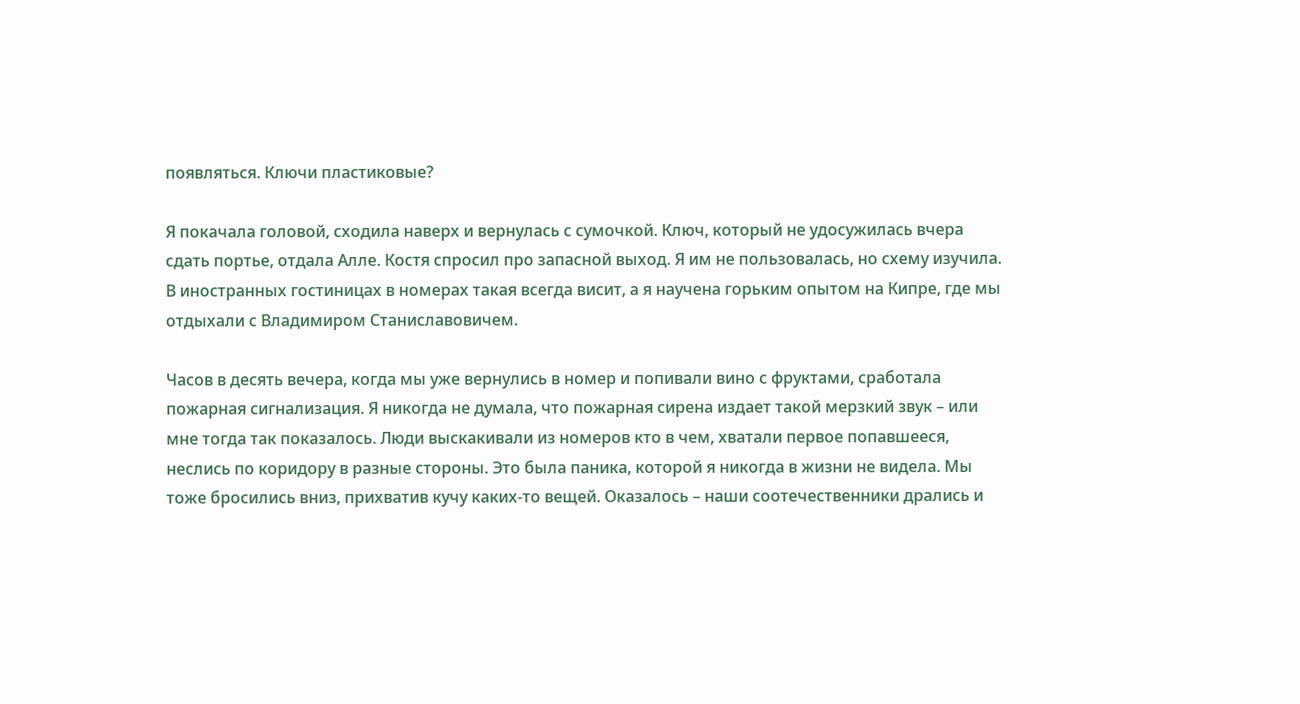появляться. Ключи пластиковые?

Я покачала головой, сходила наверх и вернулась с сумочкой. Ключ, который не удосужилась вчера сдать портье, отдала Алле. Костя спросил про запасной выход. Я им не пользовалась, но схему изучила. В иностранных гостиницах в номерах такая всегда висит, а я научена горьким опытом на Кипре, где мы отдыхали с Владимиром Станиславовичем.

Часов в десять вечера, когда мы уже вернулись в номер и попивали вино с фруктами, сработала пожарная сигнализация. Я никогда не думала, что пожарная сирена издает такой мерзкий звук – или мне тогда так показалось. Люди выскакивали из номеров кто в чем, хватали первое попавшееся, неслись по коридору в разные стороны. Это была паника, которой я никогда в жизни не видела. Мы тоже бросились вниз, прихватив кучу каких-то вещей. Оказалось – наши соотечественники дрались и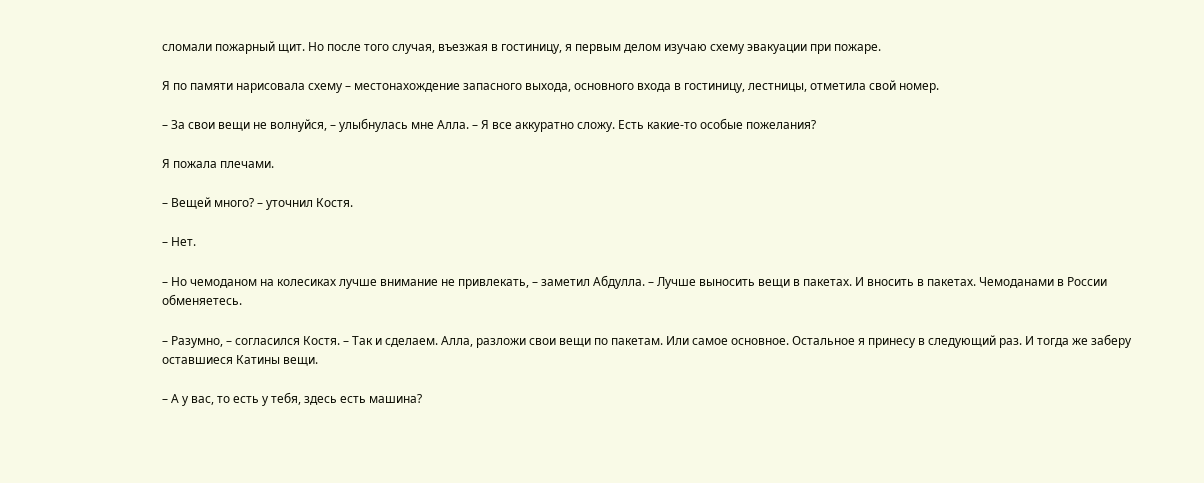сломали пожарный щит. Но после того случая, въезжая в гостиницу, я первым делом изучаю схему эвакуации при пожаре.

Я по памяти нарисовала схему – местонахождение запасного выхода, основного входа в гостиницу, лестницы, отметила свой номер.

– За свои вещи не волнуйся, – улыбнулась мне Алла. – Я все аккуратно сложу. Есть какие-то особые пожелания?

Я пожала плечами.

– Вещей много? – уточнил Костя.

– Нет.

– Но чемоданом на колесиках лучше внимание не привлекать, – заметил Абдулла. – Лучше выносить вещи в пакетах. И вносить в пакетах. Чемоданами в России обменяетесь.

– Разумно, – согласился Костя. – Так и сделаем. Алла, разложи свои вещи по пакетам. Или самое основное. Остальное я принесу в следующий раз. И тогда же заберу оставшиеся Катины вещи.

– А у вас, то есть у тебя, здесь есть машина?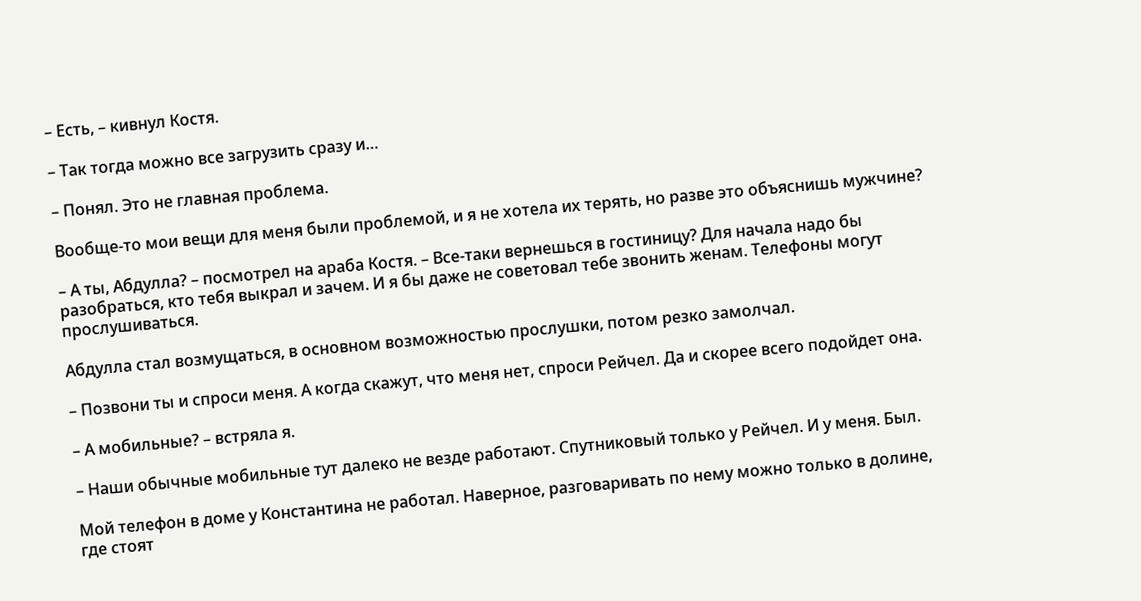– Есть, – кивнул Костя.

– Так тогда можно все загрузить сразу и…

– Понял. Это не главная проблема.

Вообще-то мои вещи для меня были проблемой, и я не хотела их терять, но разве это объяснишь мужчине?

– А ты, Абдулла? – посмотрел на араба Костя. – Все-таки вернешься в гостиницу? Для начала надо бы разобраться, кто тебя выкрал и зачем. И я бы даже не советовал тебе звонить женам. Телефоны могут прослушиваться.

Абдулла стал возмущаться, в основном возможностью прослушки, потом резко замолчал.

– Позвони ты и спроси меня. А когда скажут, что меня нет, спроси Рейчел. Да и скорее всего подойдет она.

– А мобильные? – встряла я.

– Наши обычные мобильные тут далеко не везде работают. Спутниковый только у Рейчел. И у меня. Был.

Мой телефон в доме у Константина не работал. Наверное, разговаривать по нему можно только в долине, где стоят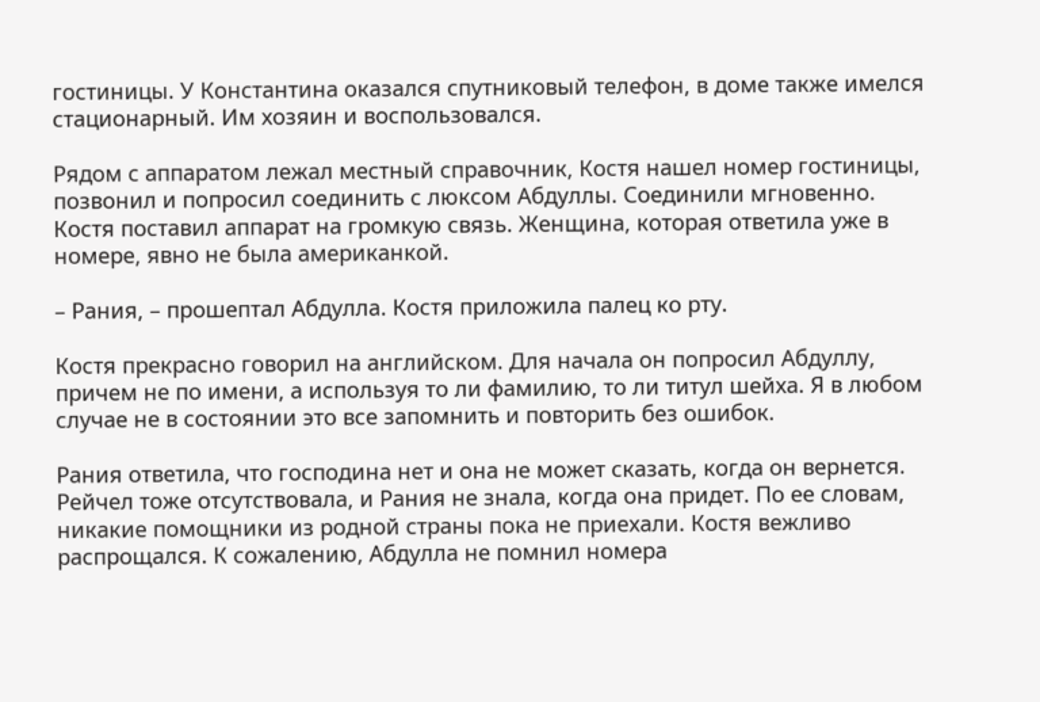гостиницы. У Константина оказался спутниковый телефон, в доме также имелся стационарный. Им хозяин и воспользовался.

Рядом с аппаратом лежал местный справочник, Костя нашел номер гостиницы, позвонил и попросил соединить с люксом Абдуллы. Соединили мгновенно. Костя поставил аппарат на громкую связь. Женщина, которая ответила уже в номере, явно не была американкой.

– Рания, – прошептал Абдулла. Костя приложила палец ко рту.

Костя прекрасно говорил на английском. Для начала он попросил Абдуллу, причем не по имени, а используя то ли фамилию, то ли титул шейха. Я в любом случае не в состоянии это все запомнить и повторить без ошибок.

Рания ответила, что господина нет и она не может сказать, когда он вернется. Рейчел тоже отсутствовала, и Рания не знала, когда она придет. По ее словам, никакие помощники из родной страны пока не приехали. Костя вежливо распрощался. К сожалению, Абдулла не помнил номера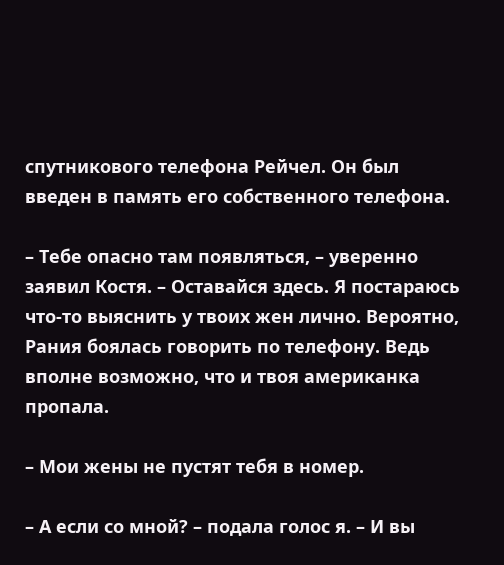спутникового телефона Рейчел. Он был введен в память его собственного телефона.

– Тебе опасно там появляться, – уверенно заявил Костя. – Оставайся здесь. Я постараюсь что-то выяснить у твоих жен лично. Вероятно, Рания боялась говорить по телефону. Ведь вполне возможно, что и твоя американка пропала.

– Мои жены не пустят тебя в номер.

– А если со мной? – подала голос я. – И вы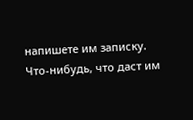напишете им записку. Что-нибудь, что даст им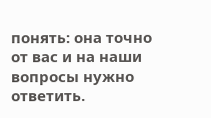понять: она точно от вас и на наши вопросы нужно ответить.